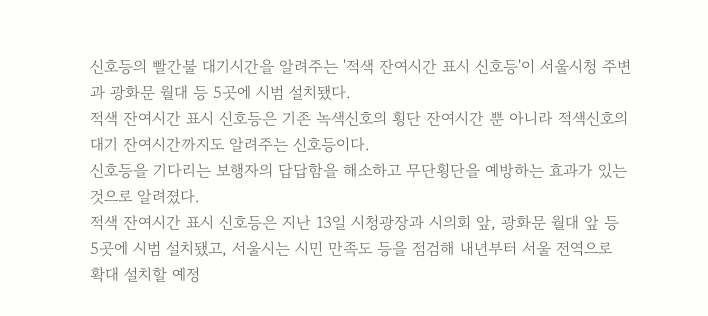신호등의 빨간불 대기시간을 알려주는 '적색 잔여시간 표시 신호등'이 서울시청 주변과 광화문 월대 등 5곳에 시범 설치됐다.
적색 잔여시간 표시 신호등은 기존 녹색신호의 횡단 잔여시간 뿐 아니라 적색신호의 대기 잔여시간까지도 알려주는 신호등이다.
신호등을 기다리는 보행자의 답답함을 해소하고 무단횡단을 예방하는 효과가 있는 것으로 알려졌다.
적색 잔여시간 표시 신호등은 지난 13일 시청광장과 시의회 앞, 광화문 월대 앞 등 5곳에 시범 설치됐고, 서울시는 시민 만족도 등을 점검해 내년부터 서울 전역으로 확대 설치할 예정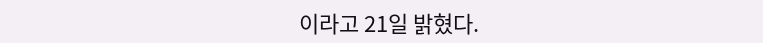이라고 21일 밝혔다.